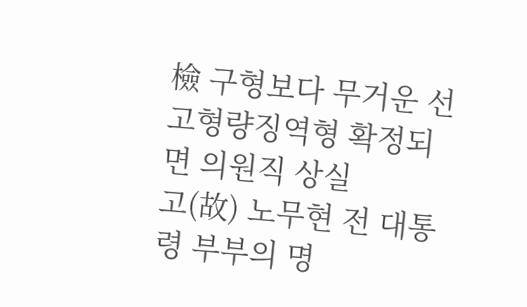檢 구형보다 무거운 선고형량징역형 확정되면 의원직 상실
고(故) 노무현 전 대통령 부부의 명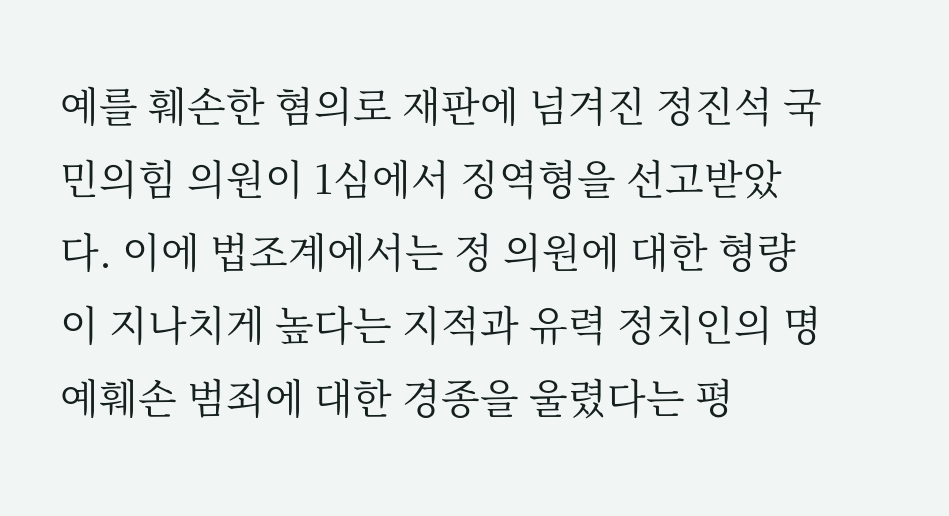예를 훼손한 혐의로 재판에 넘겨진 정진석 국민의힘 의원이 1심에서 징역형을 선고받았다. 이에 법조계에서는 정 의원에 대한 형량이 지나치게 높다는 지적과 유력 정치인의 명예훼손 범죄에 대한 경종을 울렸다는 평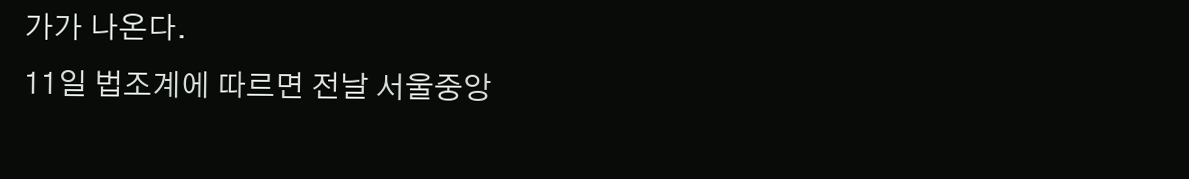가가 나온다.
11일 법조계에 따르면 전날 서울중앙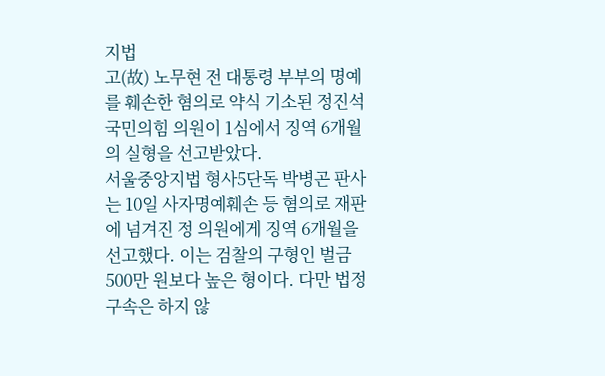지법
고(故) 노무현 전 대통령 부부의 명예를 훼손한 혐의로 약식 기소된 정진석 국민의힘 의원이 1심에서 징역 6개월의 실형을 선고받았다.
서울중앙지법 형사5단독 박병곤 판사는 10일 사자명예훼손 등 혐의로 재판에 넘겨진 정 의원에게 징역 6개월을 선고했다. 이는 검찰의 구형인 벌금 500만 원보다 높은 형이다. 다만 법정 구속은 하지 않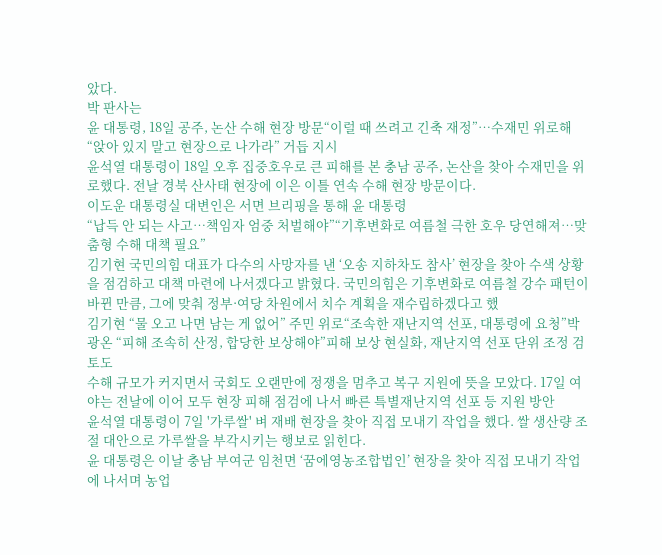았다.
박 판사는
윤 대통령, 18일 공주, 논산 수해 현장 방문“이럴 때 쓰려고 긴축 재정”…수재민 위로해“앉아 있지 말고 현장으로 나가라” 거듭 지시
윤석열 대통령이 18일 오후 집중호우로 큰 피해를 본 충남 공주, 논산을 찾아 수재민을 위로했다. 전날 경북 산사태 현장에 이은 이틀 연속 수해 현장 방문이다.
이도운 대통령실 대변인은 서면 브리핑을 통해 윤 대통령
“납득 안 되는 사고…책임자 엄중 처벌해야”“기후변화로 여름철 극한 호우 당연해져…맞춤형 수해 대책 필요”
김기현 국민의힘 대표가 다수의 사망자를 낸 ‘오송 지하차도 참사’ 현장을 찾아 수색 상황을 점검하고 대책 마련에 나서겠다고 밝혔다. 국민의힘은 기후변화로 여름철 강수 패턴이 바뀐 만큼, 그에 맞춰 정부·여당 차원에서 치수 계획을 재수립하겠다고 했
김기현 “물 오고 나면 남는 게 없어” 주민 위로“조속한 재난지역 선포, 대통령에 요청”박광온 “피해 조속히 산정, 합당한 보상해야”피해 보상 현실화, 재난지역 선포 단위 조정 검토도
수해 규모가 커지면서 국회도 오랜만에 정쟁을 멈추고 복구 지원에 뜻을 모았다. 17일 여야는 전날에 이어 모두 현장 피해 점검에 나서 빠른 특별재난지역 선포 등 지원 방안
윤석열 대통령이 7일 '가루쌀' 벼 재배 현장을 찾아 직접 모내기 작업을 했다. 쌀 생산량 조절 대안으로 가루쌀을 부각시키는 행보로 읽힌다.
윤 대통령은 이날 충남 부여군 임천면 ‘꿈에영농조합법인’ 현장을 찾아 직접 모내기 작업에 나서며 농업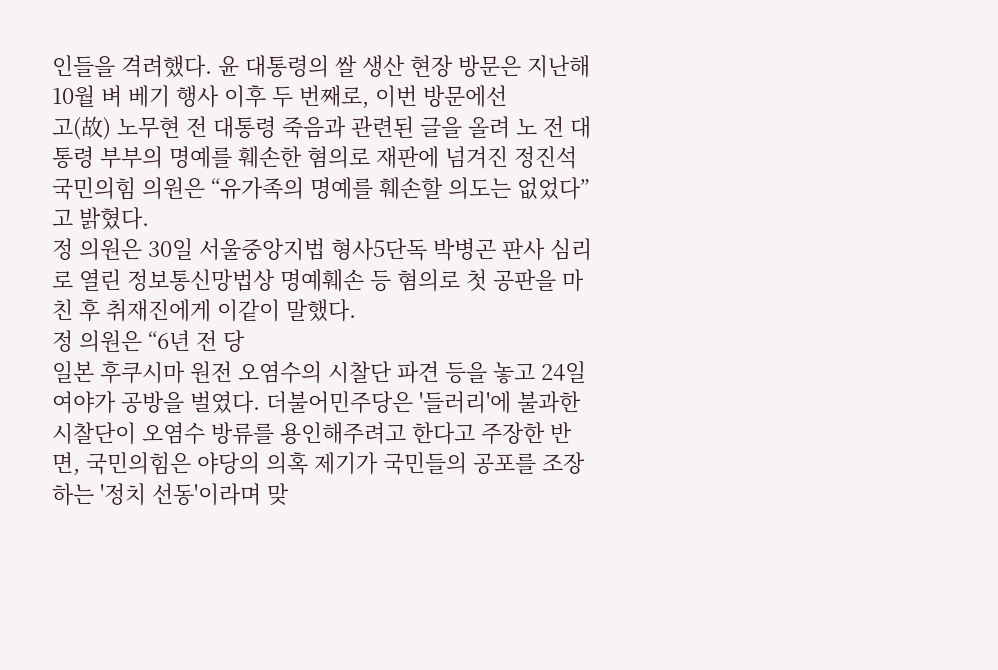인들을 격려했다. 윤 대통령의 쌀 생산 현장 방문은 지난해 10월 벼 베기 행사 이후 두 번째로, 이번 방문에선
고(故) 노무현 전 대통령 죽음과 관련된 글을 올려 노 전 대통령 부부의 명예를 훼손한 혐의로 재판에 넘겨진 정진석 국민의힘 의원은 “유가족의 명예를 훼손할 의도는 없었다”고 밝혔다.
정 의원은 30일 서울중앙지법 형사5단독 박병곤 판사 심리로 열린 정보통신망법상 명예훼손 등 혐의로 첫 공판을 마친 후 취재진에게 이같이 말했다.
정 의원은 “6년 전 당
일본 후쿠시마 원전 오염수의 시찰단 파견 등을 놓고 24일 여야가 공방을 벌였다. 더불어민주당은 '들러리'에 불과한 시찰단이 오염수 방류를 용인해주려고 한다고 주장한 반면, 국민의힘은 야당의 의혹 제기가 국민들의 공포를 조장하는 '정치 선동'이라며 맞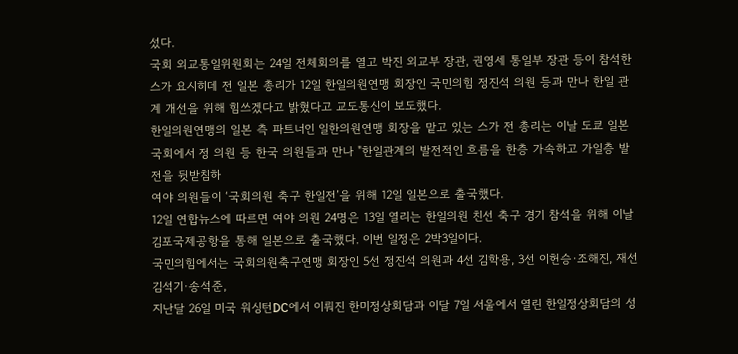섰다.
국회 외교통일위원회는 24일 전체회의를 열고 박진 외교부 장관, 권영세 통일부 장관 등이 참석한
스가 요시히데 전 일본 총리가 12일 한일의원연맹 회장인 국민의힘 정진석 의원 등과 만나 한일 관계 개선을 위해 힘쓰겠다고 밝혔다고 교도통신이 보도했다.
한일의원연맹의 일본 측 파트너인 일한의원연맹 회장을 맡고 있는 스가 전 총리는 이날 도쿄 일본 국회에서 정 의원 등 한국 의원들과 만나 "한일관계의 발전적인 흐름을 한층 가속하고 가일층 발전을 뒷받침하
여야 의원들이 ‘국회의원 축구 한일전’을 위해 12일 일본으로 출국했다.
12일 연합뉴스에 따르면 여야 의원 24명은 13일 열리는 한일의원 친선 축구 경기 참석을 위해 이날 김포국제공항을 통해 일본으로 출국했다. 이번 일정은 2박3일이다.
국민의힘에서는 국회의원축구연맹 회장인 5선 정진석 의원과 4선 김학용, 3선 이헌승·조해진, 재선 김석기·송석준,
지난달 26일 미국 워싱턴DC에서 이뤄진 한미정상회담과 이달 7일 서울에서 열린 한일정상회담의 성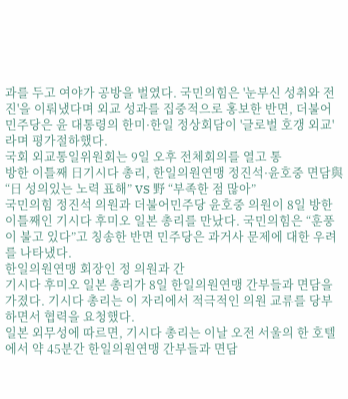과를 두고 여야가 공방을 벌였다. 국민의힘은 '눈부신 성취와 전진'을 이뤄냈다며 외교 성과를 집중적으로 홍보한 반면, 더불어민주당은 윤 대통령의 한미·한일 정상회담이 '글로벌 호갱 외교'라며 평가절하했다.
국회 외교통일위원회는 9일 오후 전체회의를 열고 통
방한 이틀째 日기시다 총리, 한일의원연맹 정진석·윤호중 면담與 “日 성의있는 노력 표해” VS 野 “부족한 점 많아”
국민의힘 정진석 의원과 더불어민주당 윤호중 의원이 8일 방한 이틀째인 기시다 후미오 일본 총리를 만났다. 국민의힘은 “훈풍이 불고 있다”고 칭송한 반면 민주당은 과거사 문제에 대한 우려를 나타냈다.
한일의원연맹 회장인 정 의원과 간
기시다 후미오 일본 총리가 8일 한일의원연맹 간부들과 면담을 가졌다. 기시다 총리는 이 자리에서 적극적인 의원 교류를 당부하면서 협력을 요청했다.
일본 외무성에 따르면, 기시다 총리는 이날 오전 서울의 한 호텔에서 약 45분간 한일의원연맹 간부들과 면담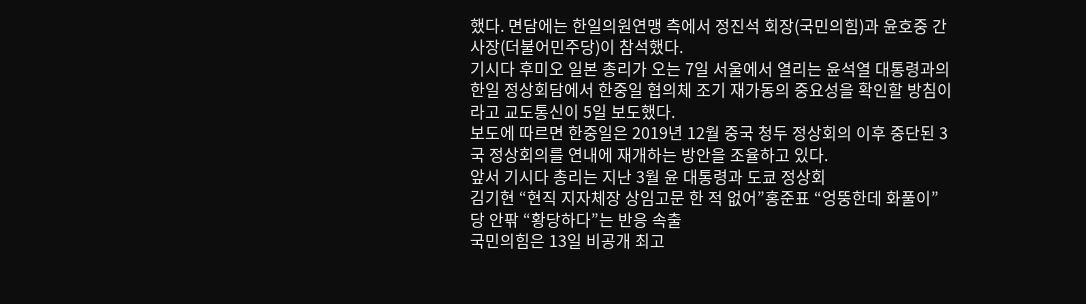했다. 면담에는 한일의원연맹 측에서 정진석 회장(국민의힘)과 윤호중 간사장(더불어민주당)이 참석했다.
기시다 후미오 일본 총리가 오는 7일 서울에서 열리는 윤석열 대통령과의 한일 정상회담에서 한중일 협의체 조기 재가동의 중요성을 확인할 방침이라고 교도통신이 5일 보도했다.
보도에 따르면 한중일은 2019년 12월 중국 청두 정상회의 이후 중단된 3국 정상회의를 연내에 재개하는 방안을 조율하고 있다.
앞서 기시다 총리는 지난 3월 윤 대통령과 도쿄 정상회
김기현 “현직 지자체장 상임고문 한 적 없어”홍준표 “엉뚱한데 화풀이”당 안팎 “황당하다”는 반응 속출
국민의힘은 13일 비공개 최고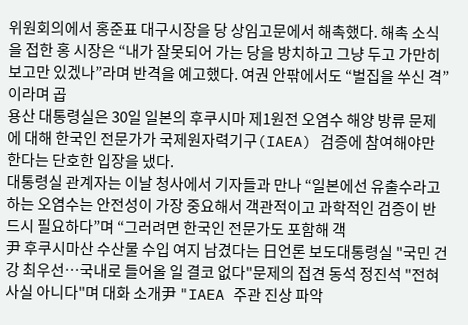위원회의에서 홍준표 대구시장을 당 상임고문에서 해촉했다. 해촉 소식을 접한 홍 시장은 “내가 잘못되어 가는 당을 방치하고 그냥 두고 가만히 보고만 있겠나”라며 반격을 예고했다. 여권 안팎에서도 “벌집을 쑤신 격”이라며 곱
용산 대통령실은 30일 일본의 후쿠시마 제1원전 오염수 해양 방류 문제에 대해 한국인 전문가가 국제원자력기구(IAEA) 검증에 참여해야만 한다는 단호한 입장을 냈다.
대통령실 관계자는 이날 청사에서 기자들과 만나 “일본에선 유출수라고 하는 오염수는 안전성이 가장 중요해서 객관적이고 과학적인 검증이 반드시 필요하다”며 “그러려면 한국인 전문가도 포함해 객
尹 후쿠시마산 수산물 수입 여지 남겼다는 日언론 보도대통령실 "국민 건강 최우선…국내로 들어올 일 결코 없다"문제의 접견 동석 정진석 "전혀 사실 아니다"며 대화 소개尹 "IAEA 주관 진상 파악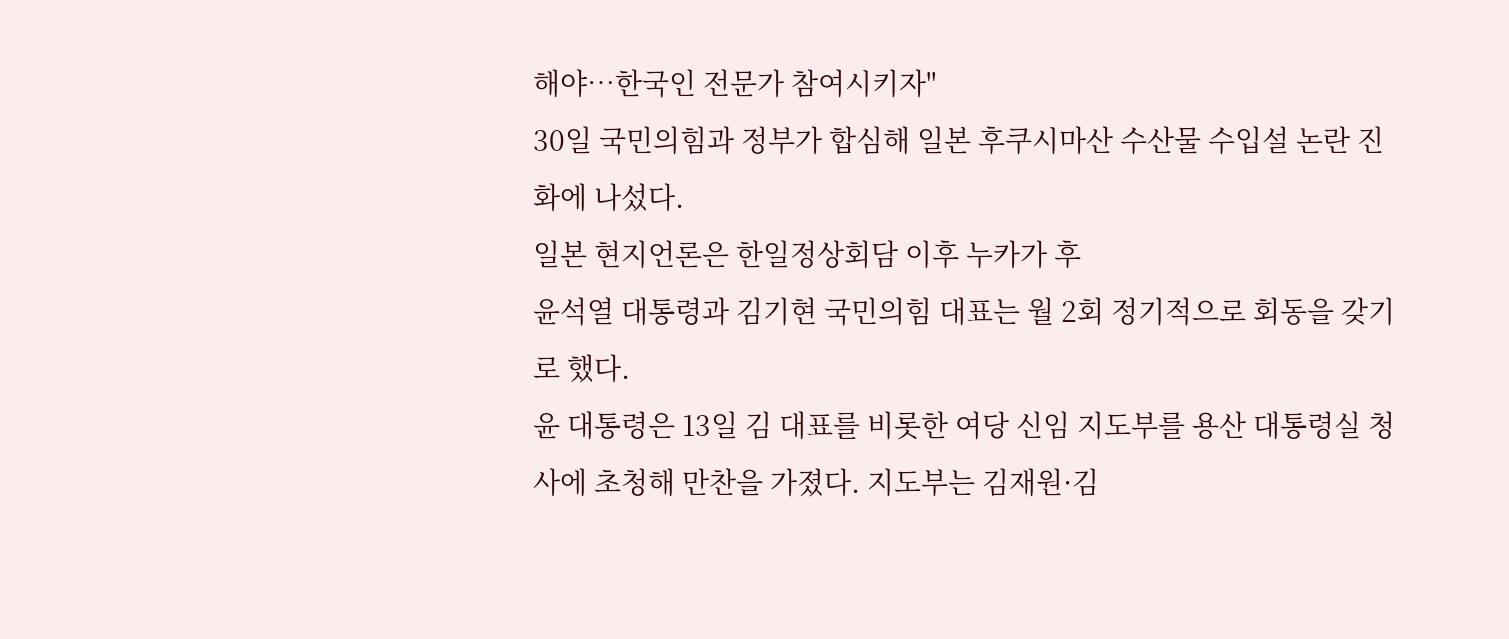해야…한국인 전문가 참여시키자"
30일 국민의힘과 정부가 합심해 일본 후쿠시마산 수산물 수입설 논란 진화에 나섰다.
일본 현지언론은 한일정상회담 이후 누카가 후
윤석열 대통령과 김기현 국민의힘 대표는 월 2회 정기적으로 회동을 갖기로 했다.
윤 대통령은 13일 김 대표를 비롯한 여당 신임 지도부를 용산 대통령실 청사에 초청해 만찬을 가졌다. 지도부는 김재원·김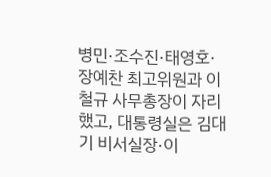병민·조수진·태영호·장예찬 최고위원과 이철규 사무총장이 자리했고, 대통령실은 김대기 비서실장·이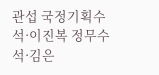관섭 국정기획수석·이진복 정무수석·김은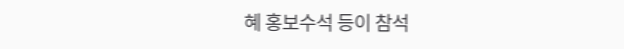혜 홍보수석 등이 참석